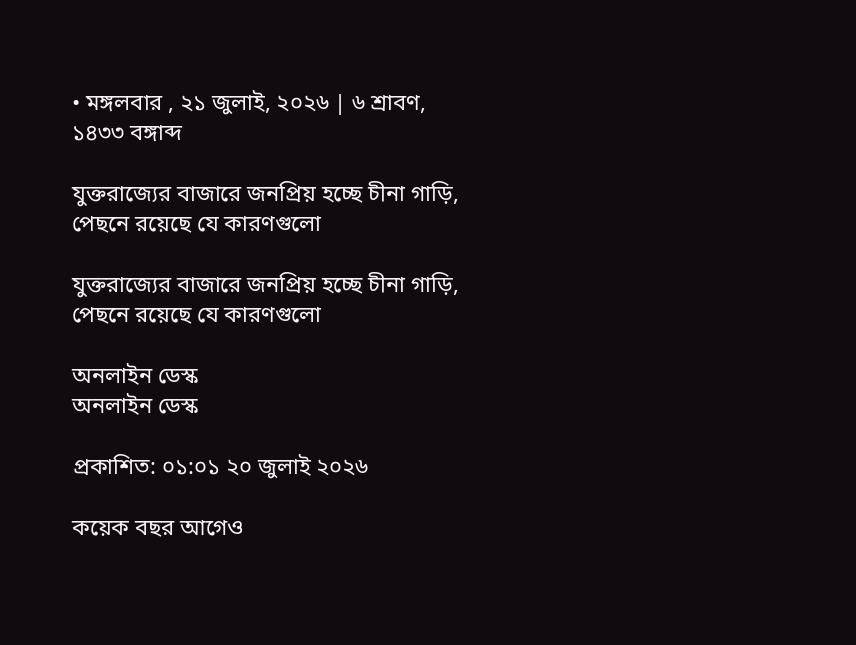• মঙ্গলবার , ২১ জুলাই, ২০২৬ | ৬ শ্রাবণ, ১৪৩৩ বঙ্গাব্দ

যুক্তরাজ্যের বাজারে জনপ্রিয় হচ্ছে চীনা গাড়ি, পেছনে রয়েছে যে কারণগুলো

যুক্তরাজ্যের বাজারে জনপ্রিয় হচ্ছে চীনা গাড়ি, পেছনে রয়েছে যে কারণগুলো

অনলাইন ডেস্ক
অনলাইন ডেস্ক

প্রকাশিত: ০১:০১ ২০ জুলাই ২০২৬

কয়েক বছর আগেও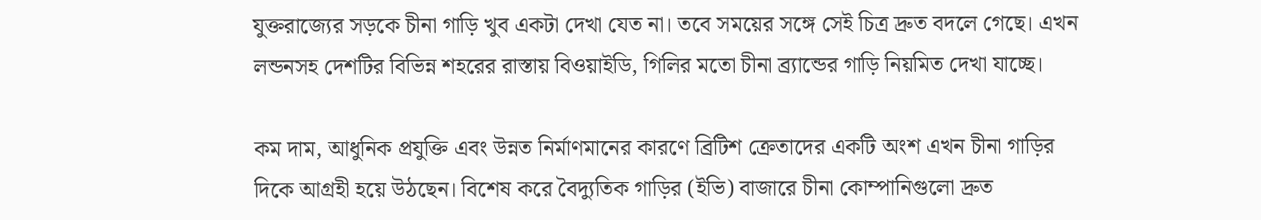যুক্তরাজ্যের সড়কে চীনা গাড়ি খুব একটা দেখা যেত না। তবে সময়ের সঙ্গে সেই চিত্র দ্রুত বদলে গেছে। এখন লন্ডনসহ দেশটির বিভিন্ন শহরের রাস্তায় বিওয়াইডি, গিলির মতো চীনা ব্র্যান্ডের গাড়ি নিয়মিত দেখা যাচ্ছে।

কম দাম, আধুনিক প্রযুক্তি এবং উন্নত নির্মাণমানের কারণে ব্রিটিশ ক্রেতাদের একটি অংশ এখন চীনা গাড়ির দিকে আগ্রহী হয়ে উঠছেন। বিশেষ করে বৈদ্যুতিক গাড়ির (ইভি) বাজারে চীনা কোম্পানিগুলো দ্রুত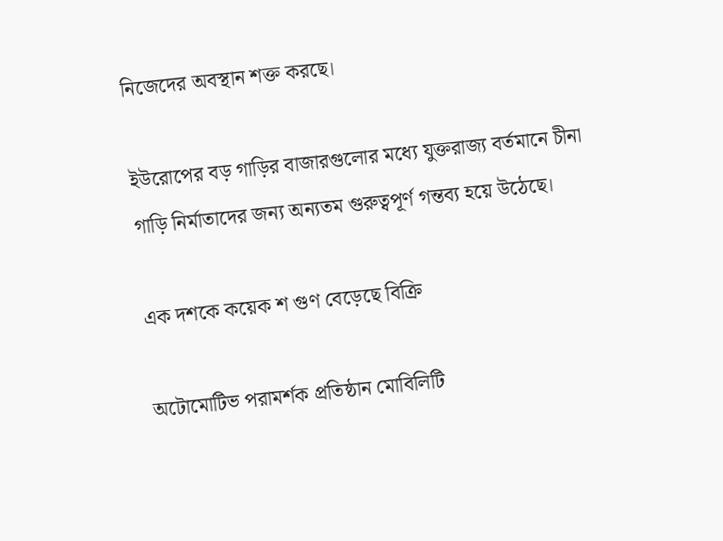নিজেদের অবস্থান শক্ত করছে।

ইউরোপের বড় গাড়ির বাজারগুলোর মধ্যে যুক্তরাজ্য বর্তমানে চীনা গাড়ি নির্মাতাদের জন্য অন্যতম গুরুত্বপূর্ণ গন্তব্য হয়ে উঠেছে।

এক দশকে কয়েক শ গুণ বেড়েছে বিক্রি

অটোমোটিভ পরামর্শক প্রতিষ্ঠান মোবিলিটি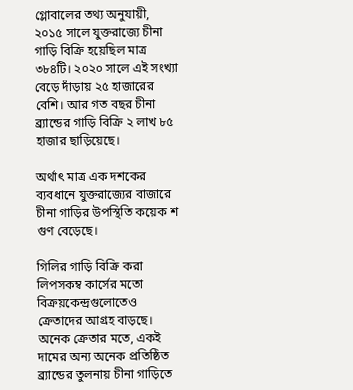গ্লোবালের তথ্য অনুযায়ী, ২০১৫ সালে যুক্তরাজ্যে চীনা গাড়ি বিক্রি হয়েছিল মাত্র ৩৮৪টি। ২০২০ সালে এই সংখ্যা বেড়ে দাঁড়ায় ২৫ হাজারের বেশি। আর গত বছর চীনা ব্র্যান্ডের গাড়ি বিক্রি ২ লাখ ৮৫ হাজার ছাড়িয়েছে।

অর্থাৎ মাত্র এক দশকের ব্যবধানে যুক্তরাজ্যের বাজারে চীনা গাড়ির উপস্থিতি কয়েক শ গুণ বেড়েছে।

গিলির গাড়ি বিক্রি করা লিপসকম্ব কার্সের মতো বিক্রয়কেন্দ্রগুলোতেও ক্রেতাদের আগ্রহ বাড়ছে। অনেক ক্রেতার মতে, একই দামের অন্য অনেক প্রতিষ্ঠিত ব্র্যান্ডের তুলনায় চীনা গাড়িতে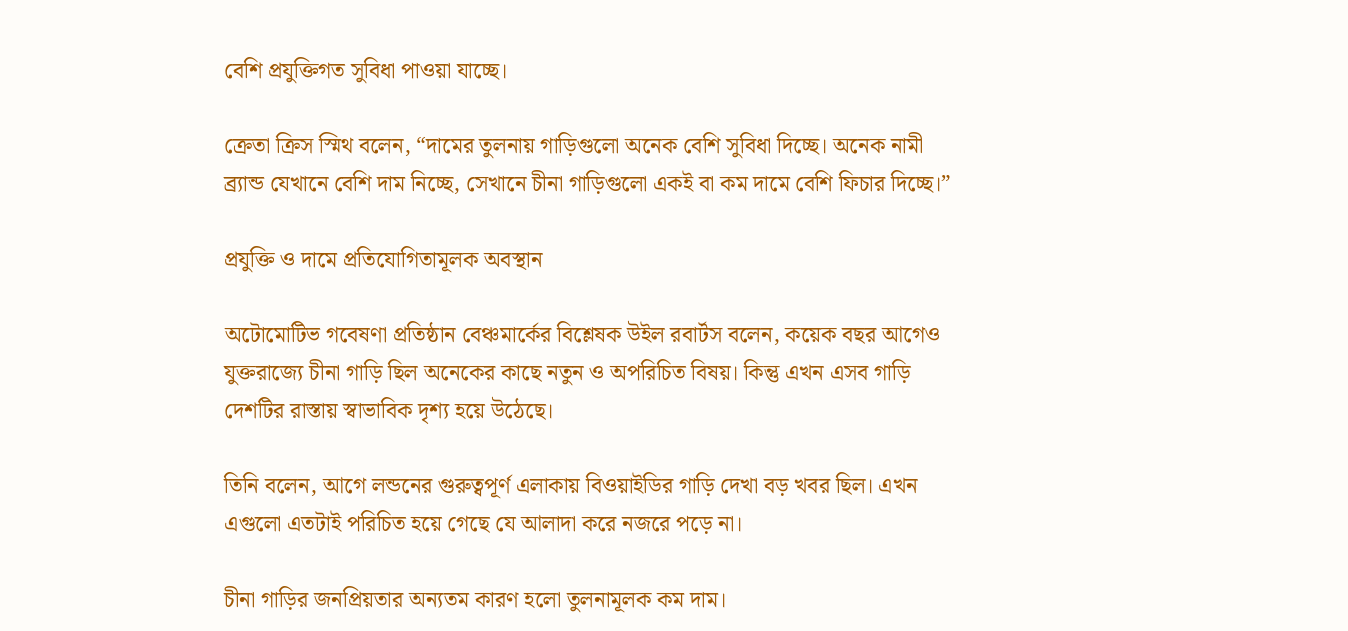বেশি প্রযুক্তিগত সুবিধা পাওয়া যাচ্ছে।

ক্রেতা ক্রিস স্মিথ বলেন, “দামের তুলনায় গাড়িগুলো অনেক বেশি সুবিধা দিচ্ছে। অনেক নামী ব্র্যান্ড যেখানে বেশি দাম নিচ্ছে, সেখানে চীনা গাড়িগুলো একই বা কম দামে বেশি ফিচার দিচ্ছে।”

প্রযুক্তি ও দামে প্রতিযোগিতামূলক অবস্থান

অটোমোটিভ গবেষণা প্রতিষ্ঠান বেঞ্চমার্কের বিশ্লেষক উইল রবার্টস বলেন, কয়েক বছর আগেও যুক্তরাজ্যে চীনা গাড়ি ছিল অনেকের কাছে নতুন ও অপরিচিত বিষয়। কিন্তু এখন এসব গাড়ি দেশটির রাস্তায় স্বাভাবিক দৃশ্য হয়ে উঠেছে।

তিনি বলেন, আগে লন্ডনের গুরুত্বপূর্ণ এলাকায় বিওয়াইডির গাড়ি দেখা বড় খবর ছিল। এখন এগুলো এতটাই পরিচিত হয়ে গেছে যে আলাদা করে নজরে পড়ে না।

চীনা গাড়ির জনপ্রিয়তার অন্যতম কারণ হলো তুলনামূলক কম দাম।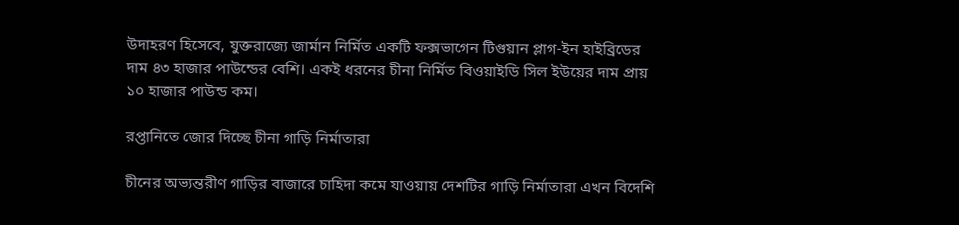উদাহরণ হিসেবে, যুক্তরাজ্যে জার্মান নির্মিত একটি ফক্সভাগেন টিগুয়ান প্লাগ-ইন হাইব্রিডের দাম ৪৩ হাজার পাউন্ডের বেশি। একই ধরনের চীনা নির্মিত বিওয়াইডি সিল ইউয়ের দাম প্রায় ১০ হাজার পাউন্ড কম।

রপ্তানিতে জোর দিচ্ছে চীনা গাড়ি নির্মাতারা

চীনের অভ্যন্তরীণ গাড়ির বাজারে চাহিদা কমে যাওয়ায় দেশটির গাড়ি নির্মাতারা এখন বিদেশি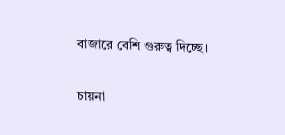বাজারে বেশি গুরুত্ব দিচ্ছে।

চায়না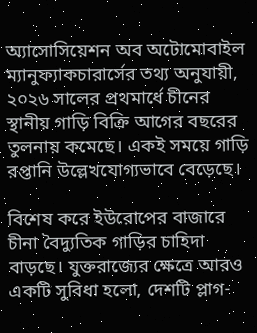অ্যাসোসিয়েশন অব অটোমোবাইল ম্যানুফ্যাকচারার্সের তথ্য অনুযায়ী, ২০২৬ সালের প্রথমার্ধে চীনের স্থানীয় গাড়ি বিক্রি আগের বছরের তুলনায় কমেছে। একই সময়ে গাড়ি রপ্তানি উল্লেখযোগ্যভাবে বেড়েছে।

বিশেষ করে ইউরোপের বাজারে চীনা বৈদ্যুতিক গাড়ির চাহিদা বাড়ছে। যুক্তরাজ্যের ক্ষেত্রে আরও একটি সুবিধা হলো, দেশটি প্লাগ-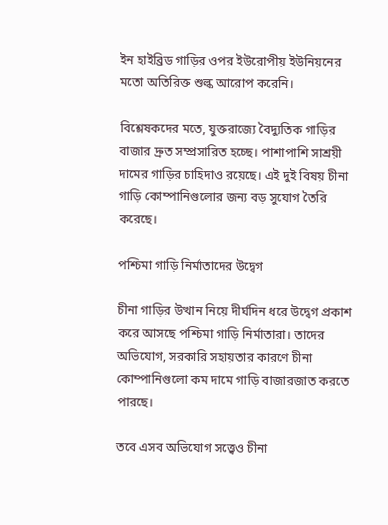ইন হাইব্রিড গাড়ির ওপর ইউরোপীয় ইউনিয়নের মতো অতিরিক্ত শুল্ক আরোপ করেনি।

বিশ্লেষকদের মতে, যুক্তরাজ্যে বৈদ্যুতিক গাড়ির বাজার দ্রুত সম্প্রসারিত হচ্ছে। পাশাপাশি সাশ্রয়ী দামের গাড়ির চাহিদাও রয়েছে। এই দুই বিষয় চীনা গাড়ি কোম্পানিগুলোর জন্য বড় সুযোগ তৈরি করেছে।

পশ্চিমা গাড়ি নির্মাতাদের উদ্বেগ

চীনা গাড়ির উত্থান নিয়ে দীর্ঘদিন ধরে উদ্বেগ প্রকাশ করে আসছে পশ্চিমা গাড়ি নির্মাতারা। তাদের অভিযোগ, সরকারি সহায়তার কারণে চীনা কোম্পানিগুলো কম দামে গাড়ি বাজারজাত করতে পারছে।

তবে এসব অভিযোগ সত্ত্বেও চীনা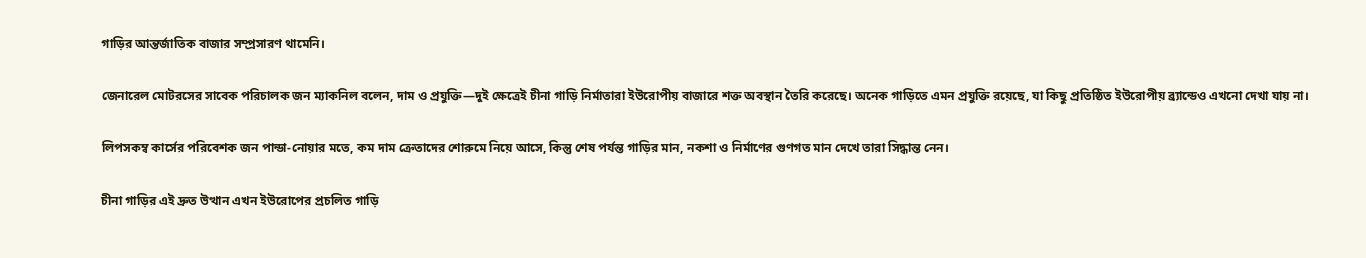গাড়ির আন্তর্জাতিক বাজার সম্প্রসারণ থামেনি।

জেনারেল মোটরসের সাবেক পরিচালক জন ম্যাকনিল বলেন, দাম ও প্রযুক্তি—দুই ক্ষেত্রেই চীনা গাড়ি নির্মাতারা ইউরোপীয় বাজারে শক্ত অবস্থান তৈরি করেছে। অনেক গাড়িতে এমন প্রযুক্তি রয়েছে, যা কিছু প্রতিষ্ঠিত ইউরোপীয় ব্র্যান্ডেও এখনো দেখা যায় না।

লিপসকম্ব কার্সের পরিবেশক জন পান্ডা-নোয়ার মতে, কম দাম ক্রেতাদের শোরুমে নিয়ে আসে, কিন্তু শেষ পর্যন্ত গাড়ির মান, নকশা ও নির্মাণের গুণগত মান দেখে তারা সিদ্ধান্ত নেন।

চীনা গাড়ির এই দ্রুত উত্থান এখন ইউরোপের প্রচলিত গাড়ি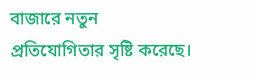বাজারে নতুন প্রতিযোগিতার সৃষ্টি করেছে।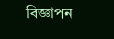বিজ্ঞাপন